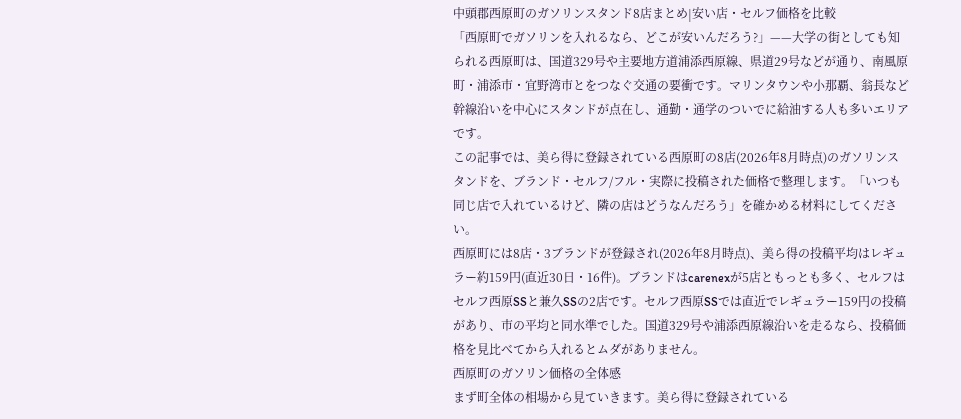中頭郡西原町のガソリンスタンド8店まとめ|安い店・セルフ価格を比較
「西原町でガソリンを入れるなら、どこが安いんだろう?」——大学の街としても知られる西原町は、国道329号や主要地方道浦添西原線、県道29号などが通り、南風原町・浦添市・宜野湾市とをつなぐ交通の要衝です。マリンタウンや小那覇、翁長など幹線沿いを中心にスタンドが点在し、通勤・通学のついでに給油する人も多いエリアです。
この記事では、美ら得に登録されている西原町の8店(2026年8月時点)のガソリンスタンドを、ブランド・セルフ/フル・実際に投稿された価格で整理します。「いつも同じ店で入れているけど、隣の店はどうなんだろう」を確かめる材料にしてください。
西原町には8店・3ブランドが登録され(2026年8月時点)、美ら得の投稿平均はレギュラー約159円(直近30日・16件)。ブランドはcarenexが5店ともっとも多く、セルフはセルフ西原SSと兼久SSの2店です。セルフ西原SSでは直近でレギュラー159円の投稿があり、市の平均と同水準でした。国道329号や浦添西原線沿いを走るなら、投稿価格を見比べてから入れるとムダがありません。
西原町のガソリン価格の全体感
まず町全体の相場から見ていきます。美ら得に登録されている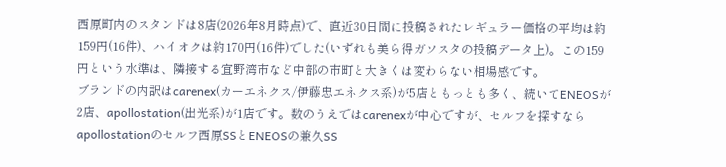西原町内のスタンドは8店(2026年8月時点)で、直近30日間に投稿されたレギュラー価格の平均は約159円(16件)、ハイオクは約170円(16件)でした(いずれも美ら得ガソスタの投稿データ上)。この159円という水準は、隣接する宜野湾市など中部の市町と大きくは変わらない相場感です。
ブランドの内訳はcarenex(カーエネクス/伊藤忠エネクス系)が5店ともっとも多く、続いてENEOSが2店、apollostation(出光系)が1店です。数のうえではcarenexが中心ですが、セルフを探すならapollostationのセルフ西原SSとENEOSの兼久SS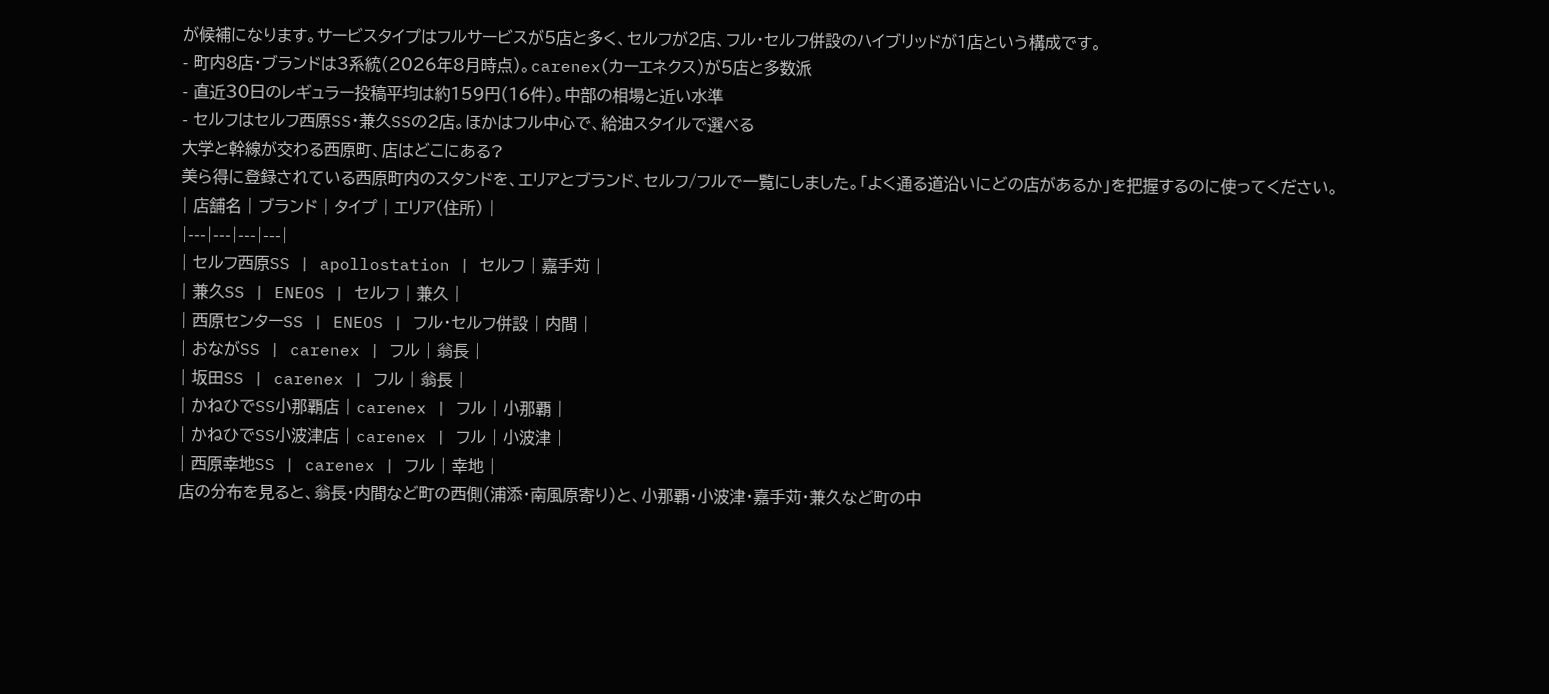が候補になります。サービスタイプはフルサービスが5店と多く、セルフが2店、フル・セルフ併設のハイブリッドが1店という構成です。
- 町内8店・ブランドは3系統(2026年8月時点)。carenex(カーエネクス)が5店と多数派
- 直近30日のレギュラー投稿平均は約159円(16件)。中部の相場と近い水準
- セルフはセルフ西原SS・兼久SSの2店。ほかはフル中心で、給油スタイルで選べる
大学と幹線が交わる西原町、店はどこにある?
美ら得に登録されている西原町内のスタンドを、エリアとブランド、セルフ/フルで一覧にしました。「よく通る道沿いにどの店があるか」を把握するのに使ってください。
| 店舗名 | ブランド | タイプ | エリア(住所) |
|---|---|---|---|
| セルフ西原SS | apollostation | セルフ | 嘉手苅 |
| 兼久SS | ENEOS | セルフ | 兼久 |
| 西原センターSS | ENEOS | フル・セルフ併設 | 内間 |
| おながSS | carenex | フル | 翁長 |
| 坂田SS | carenex | フル | 翁長 |
| かねひでSS小那覇店 | carenex | フル | 小那覇 |
| かねひでSS小波津店 | carenex | フル | 小波津 |
| 西原幸地SS | carenex | フル | 幸地 |
店の分布を見ると、翁長・内間など町の西側(浦添・南風原寄り)と、小那覇・小波津・嘉手苅・兼久など町の中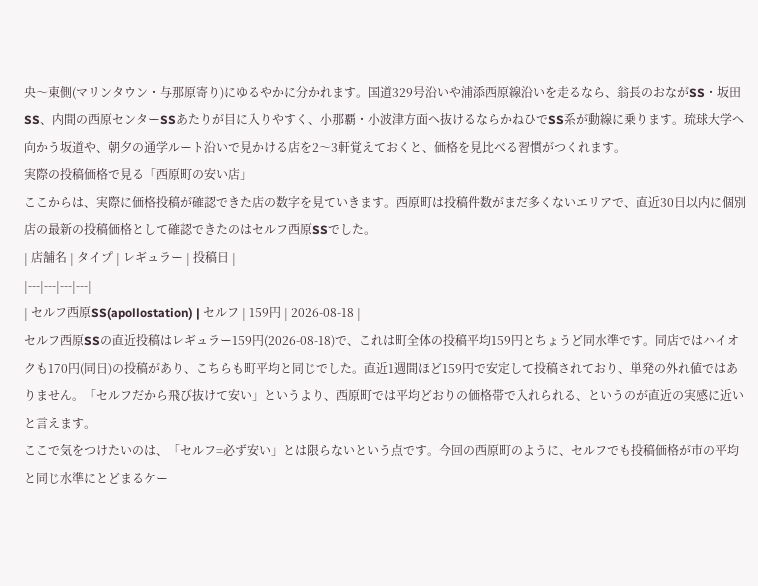央〜東側(マリンタウン・与那原寄り)にゆるやかに分かれます。国道329号沿いや浦添西原線沿いを走るなら、翁長のおながSS・坂田SS、内間の西原センターSSあたりが目に入りやすく、小那覇・小波津方面へ抜けるならかねひでSS系が動線に乗ります。琉球大学へ向かう坂道や、朝夕の通学ルート沿いで見かける店を2〜3軒覚えておくと、価格を見比べる習慣がつくれます。
実際の投稿価格で見る「西原町の安い店」
ここからは、実際に価格投稿が確認できた店の数字を見ていきます。西原町は投稿件数がまだ多くないエリアで、直近30日以内に個別店の最新の投稿価格として確認できたのはセルフ西原SSでした。
| 店舗名 | タイプ | レギュラー | 投稿日 |
|---|---|---|---|
| セルフ西原SS(apollostation) | セルフ | 159円 | 2026-08-18 |
セルフ西原SSの直近投稿はレギュラー159円(2026-08-18)で、これは町全体の投稿平均159円とちょうど同水準です。同店ではハイオクも170円(同日)の投稿があり、こちらも町平均と同じでした。直近1週間ほど159円で安定して投稿されており、単発の外れ値ではありません。「セルフだから飛び抜けて安い」というより、西原町では平均どおりの価格帯で入れられる、というのが直近の実感に近いと言えます。
ここで気をつけたいのは、「セルフ=必ず安い」とは限らないという点です。今回の西原町のように、セルフでも投稿価格が市の平均と同じ水準にとどまるケー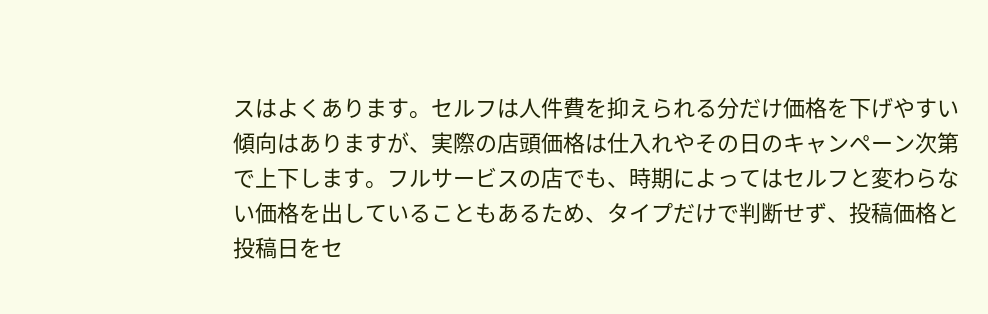スはよくあります。セルフは人件費を抑えられる分だけ価格を下げやすい傾向はありますが、実際の店頭価格は仕入れやその日のキャンペーン次第で上下します。フルサービスの店でも、時期によってはセルフと変わらない価格を出していることもあるため、タイプだけで判断せず、投稿価格と投稿日をセ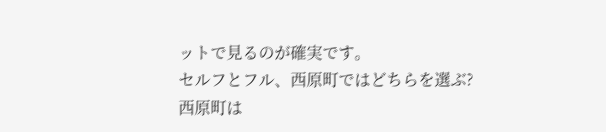ットで見るのが確実です。
セルフとフル、西原町ではどちらを選ぶ?
西原町は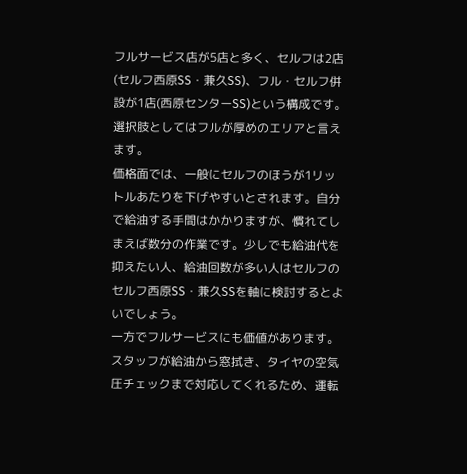フルサービス店が5店と多く、セルフは2店(セルフ西原SS・兼久SS)、フル・セルフ併設が1店(西原センターSS)という構成です。選択肢としてはフルが厚めのエリアと言えます。
価格面では、一般にセルフのほうが1リットルあたりを下げやすいとされます。自分で給油する手間はかかりますが、慣れてしまえば数分の作業です。少しでも給油代を抑えたい人、給油回数が多い人はセルフのセルフ西原SS・兼久SSを軸に検討するとよいでしょう。
一方でフルサービスにも価値があります。スタッフが給油から窓拭き、タイヤの空気圧チェックまで対応してくれるため、運転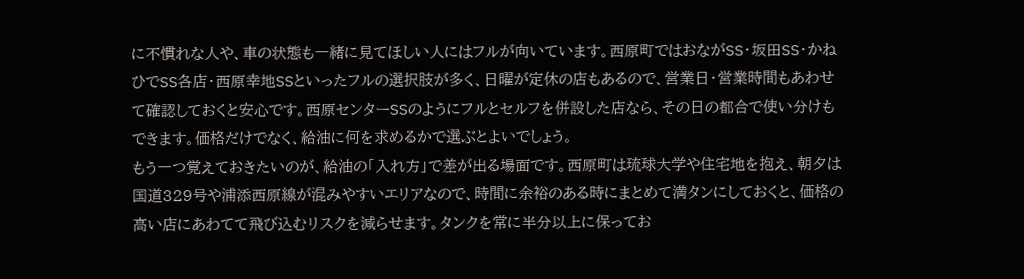に不慣れな人や、車の状態も一緒に見てほしい人にはフルが向いています。西原町ではおながSS・坂田SS・かねひでSS各店・西原幸地SSといったフルの選択肢が多く、日曜が定休の店もあるので、営業日・営業時間もあわせて確認しておくと安心です。西原センターSSのようにフルとセルフを併設した店なら、その日の都合で使い分けもできます。価格だけでなく、給油に何を求めるかで選ぶとよいでしょう。
もう一つ覚えておきたいのが、給油の「入れ方」で差が出る場面です。西原町は琉球大学や住宅地を抱え、朝夕は国道329号や浦添西原線が混みやすいエリアなので、時間に余裕のある時にまとめて満タンにしておくと、価格の高い店にあわてて飛び込むリスクを減らせます。タンクを常に半分以上に保ってお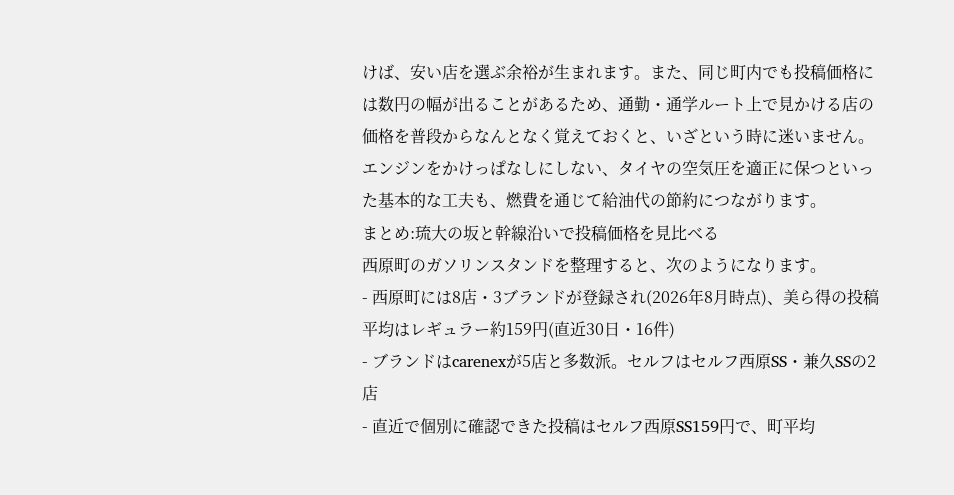けば、安い店を選ぶ余裕が生まれます。また、同じ町内でも投稿価格には数円の幅が出ることがあるため、通勤・通学ルート上で見かける店の価格を普段からなんとなく覚えておくと、いざという時に迷いません。エンジンをかけっぱなしにしない、タイヤの空気圧を適正に保つといった基本的な工夫も、燃費を通じて給油代の節約につながります。
まとめ:琉大の坂と幹線沿いで投稿価格を見比べる
西原町のガソリンスタンドを整理すると、次のようになります。
- 西原町には8店・3ブランドが登録され(2026年8月時点)、美ら得の投稿平均はレギュラー約159円(直近30日・16件)
- ブランドはcarenexが5店と多数派。セルフはセルフ西原SS・兼久SSの2店
- 直近で個別に確認できた投稿はセルフ西原SS159円で、町平均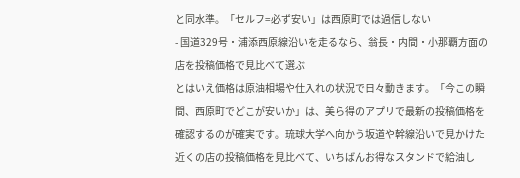と同水準。「セルフ=必ず安い」は西原町では過信しない
- 国道329号・浦添西原線沿いを走るなら、翁長・内間・小那覇方面の店を投稿価格で見比べて選ぶ
とはいえ価格は原油相場や仕入れの状況で日々動きます。「今この瞬間、西原町でどこが安いか」は、美ら得のアプリで最新の投稿価格を確認するのが確実です。琉球大学へ向かう坂道や幹線沿いで見かけた近くの店の投稿価格を見比べて、いちばんお得なスタンドで給油し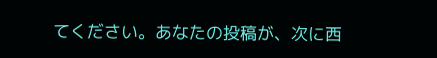てください。あなたの投稿が、次に西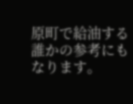原町で給油する誰かの参考にもなります。